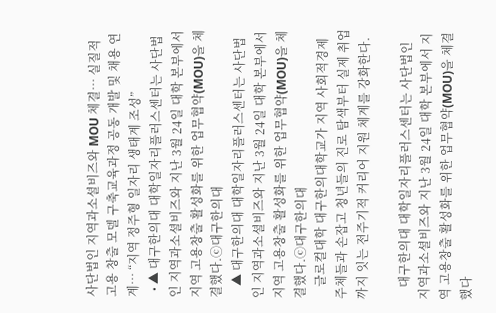사단법인 지역과소셜비즈와 MOU 체결… 실질적 고용 창출 모델 구축교육과정 공동 개발 및 채용 연계… “지역 정주형 일자리 생태계 조성”
  • ▲ 대구한의대 대학일자리플러스센터는 사단법인 지역과소셜비즈와 지난 3월 24일 대학 본부에서 지역 고용창출 활성화를 위한 업무협약(MOU)을 체결했다.ⓒ대구한의대
    ▲ 대구한의대 대학일자리플러스센터는 사단법인 지역과소셜비즈와 지난 3월 24일 대학 본부에서 지역 고용창출 활성화를 위한 업무협약(MOU)을 체결했다.ⓒ대구한의대
    글로컬대학 대구한의대학교가 지역 사회적경제 주체들과 손잡고 청년들의 진로 탐색부터 실제 취업까지 잇는 전주기적 커리어 지원 체계를 강화한다.

    대구한의대 대학일자리플러스센터는 사단법인 지역과소셜비즈와 지난 3월 24일 대학 본부에서 지역 고용창출 활성화를 위한 업무협약(MOU)을 체결했다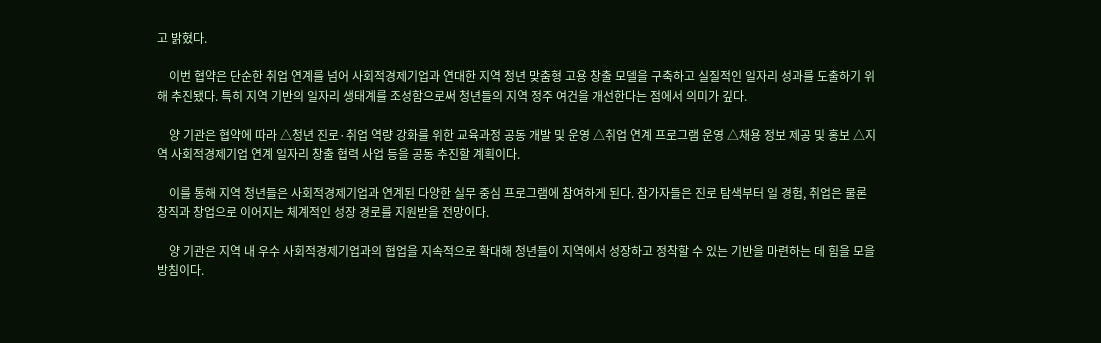고 밝혔다.

    이번 협약은 단순한 취업 연계를 넘어 사회적경제기업과 연대한 지역 청년 맞춤형 고용 창출 모델을 구축하고 실질적인 일자리 성과를 도출하기 위해 추진됐다. 특히 지역 기반의 일자리 생태계를 조성함으로써 청년들의 지역 정주 여건을 개선한다는 점에서 의미가 깊다.

    양 기관은 협약에 따라 △청년 진로·취업 역량 강화를 위한 교육과정 공동 개발 및 운영 △취업 연계 프로그램 운영 △채용 정보 제공 및 홍보 △지역 사회적경제기업 연계 일자리 창출 협력 사업 등을 공동 추진할 계획이다.

    이를 통해 지역 청년들은 사회적경제기업과 연계된 다양한 실무 중심 프로그램에 참여하게 된다. 참가자들은 진로 탐색부터 일 경험, 취업은 물론 창직과 창업으로 이어지는 체계적인 성장 경로를 지원받을 전망이다.

    양 기관은 지역 내 우수 사회적경제기업과의 협업을 지속적으로 확대해 청년들이 지역에서 성장하고 정착할 수 있는 기반을 마련하는 데 힘을 모을 방침이다.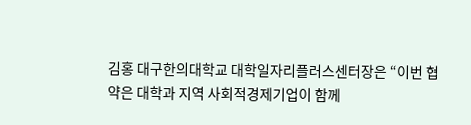김홍 대구한의대학교 대학일자리플러스센터장은 “이번 협약은 대학과 지역 사회적경제기업이 함께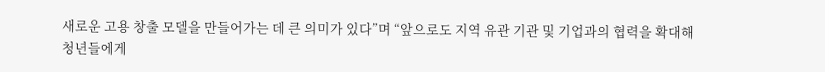새로운 고용 창출 모델을 만들어가는 데 큰 의미가 있다”며 “앞으로도 지역 유관 기관 및 기업과의 협력을 확대해 청년들에게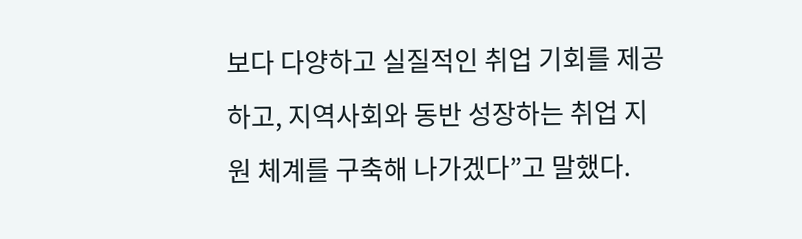보다 다양하고 실질적인 취업 기회를 제공하고, 지역사회와 동반 성장하는 취업 지원 체계를 구축해 나가겠다”고 말했다.